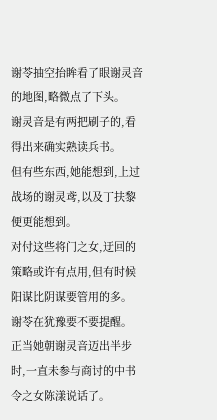谢苓抽空抬眸看了眼谢灵音的地图,略微点了下头。
谢灵音是有两把刷子的,看得出来确实熟读兵书。
但有些东西,她能想到,上过战场的谢灵鸢,以及丁扶黎便更能想到。
对付这些将门之女,迂回的策略或许有点用,但有时候阳谋比阴谋要管用的多。
谢苓在犹豫要不要提醒。
正当她朝谢灵音迈出半步时,一直未参与商讨的中书令之女陈漾说话了。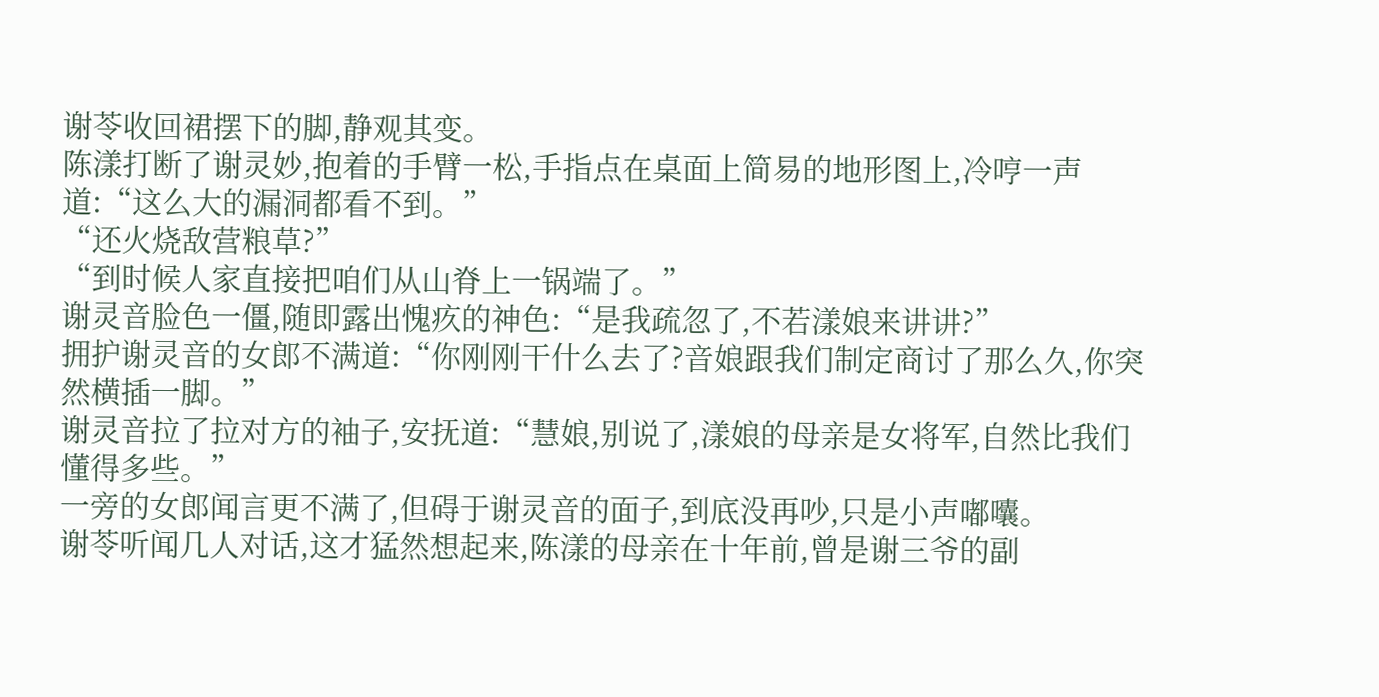谢苓收回裙摆下的脚,静观其变。
陈漾打断了谢灵妙,抱着的手臂一松,手指点在桌面上简易的地形图上,冷哼一声道:“这么大的漏洞都看不到。”
“还火烧敌营粮草?”
“到时候人家直接把咱们从山脊上一锅端了。”
谢灵音脸色一僵,随即露出愧疚的神色:“是我疏忽了,不若漾娘来讲讲?”
拥护谢灵音的女郎不满道:“你刚刚干什么去了?音娘跟我们制定商讨了那么久,你突然横插一脚。”
谢灵音拉了拉对方的袖子,安抚道:“慧娘,别说了,漾娘的母亲是女将军,自然比我们懂得多些。”
一旁的女郎闻言更不满了,但碍于谢灵音的面子,到底没再吵,只是小声嘟囔。
谢苓听闻几人对话,这才猛然想起来,陈漾的母亲在十年前,曾是谢三爷的副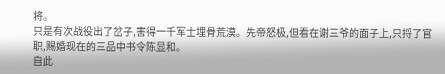将。
只是有次战役出了岔子,害得一千军士埋骨荒漠。先帝怒极,但看在谢三爷的面子上,只捋了官职,赐婚现在的三品中书令陈显和。
自此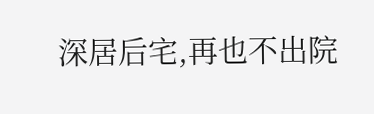深居后宅,再也不出院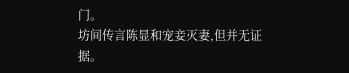门。
坊间传言陈显和宠妾灭妻,但并无证据。